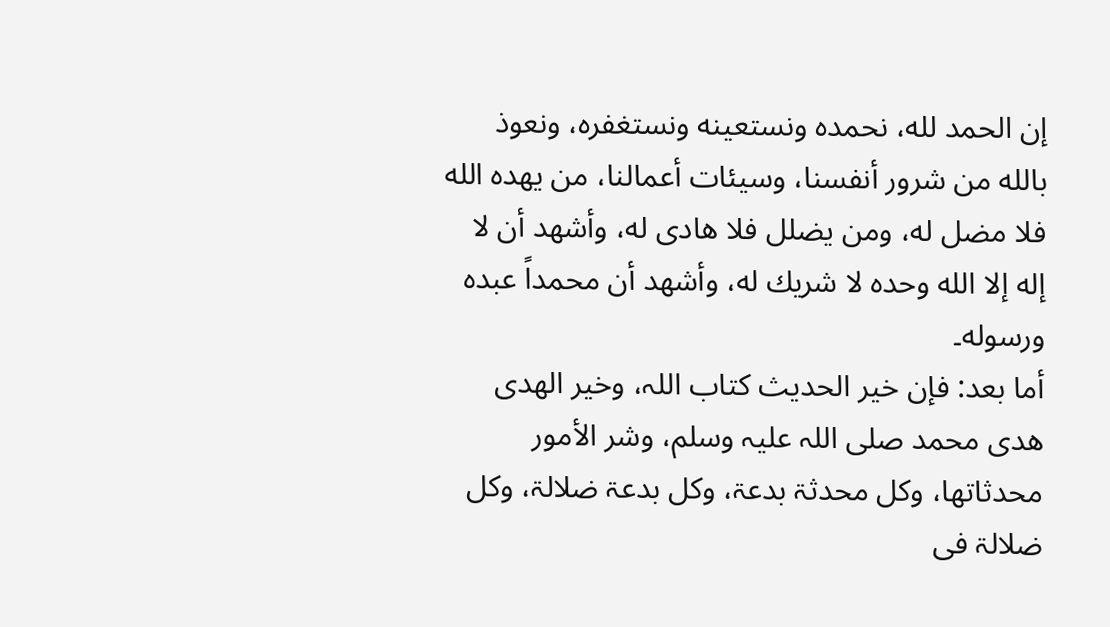إن الحمد لله، نحمده ونستعينه ونستغفره، ونعوذ بالله من شرور أنفسنا، وسيئات أعمالنا، من يهده الله فلا مضل له، ومن يضلل فلا هادى له، وأشهد أن لا إله إلا الله وحده لا شريك له، وأشهد أن محمداً عبده ورسوله۔
أما بعد: فإن خیر الحدیث کتاب اللہ، وخیر الھدی ھدی محمد صلی اللہ علیہ وسلم، وشر الأمور محدثاتھا، وکل محدثۃ بدعۃ، وکل بدعۃ ضلالۃ، وکل ضلالۃ فی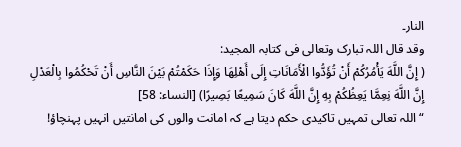النار۔
وقد قال اللہ تبارک وتعالی فی کتابہ المجید:
( إِنَّ اللَّهَ يَأْمُرُكُمْ أَنْ تُؤَدُّوا الْأَمَانَاتِ إِلَى أَهْلِهَا وَإِذَا حَكَمْتُمْ بَيْنَ النَّاسِ أَنْ تَحْكُمُوا بِالْعَدْلِ إِنَّ اللَّهَ نِعِمَّا يَعِظُكُمْ بِهِ إِنَّ اللَّهَ كَانَ سَمِيعًا بَصِيرًا) [النساء: 58]
“اللہ تعالی تمہیں تاکیدی حکم دیتا ہے کہ امانت والوں کی امانتیں انہیں پہنچاؤ!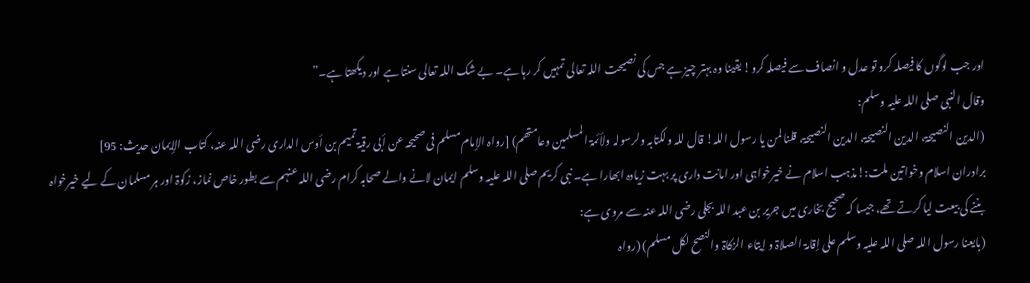اور جب لوگوں کا فیصلہ کرو تو عدل و انصاف سے فیصلہ کرو! یقینا وہ بہتر چیز ہے جس کی نصیحت اللہ تعالی تمہیں کر رہا ہے۔ بے شک اللہ تعالی سنتا ہے اور دیکھتا ہے۔”
وقال النبی صلی اللہ علیہ وسلم:
(الدین النصیحۃ، الدین النصیحۃ، الدین النصیحۃ، قلنا لمن یا رسول اللہ! قال للہ ولکتابہ ولرسولہ ولأئمۃ المسلمین وعامتھم) [رواہ الإمام مسلم فی صحیحہ عن أبی رقیۃ تمیم بن أوس الداری رضی اللہ عنہ، کتاب الإیمان حدیث: 95]
برادران اسلام وخواتین ملت:!مذہب اسلام نے خیرخواہی اور امانت داری پر بہت زیادہ ابھارا ہے۔ نبی کریم صلی اللہ علیہ وسلم ایمان لانے والے صحابہ کرام رضی اللہ عنہم سے بطور خاص نماز، زکوۃ اور ہر مسلمان کے لیے خیرخواہ بننے کی بیعت لیا کرتے تھے، جیسا کہ صحیح بخاری میں جریر بن عبد اللہ بجلی رضی اللہ عنہ سے مروی ہے:
(بایعنا رسول اللہ صلی اللہ علیہ وسلم علی إقامۃ الصلاۃ و إیتاء الزکاۃ والنصح لکل مسلم) (رواہ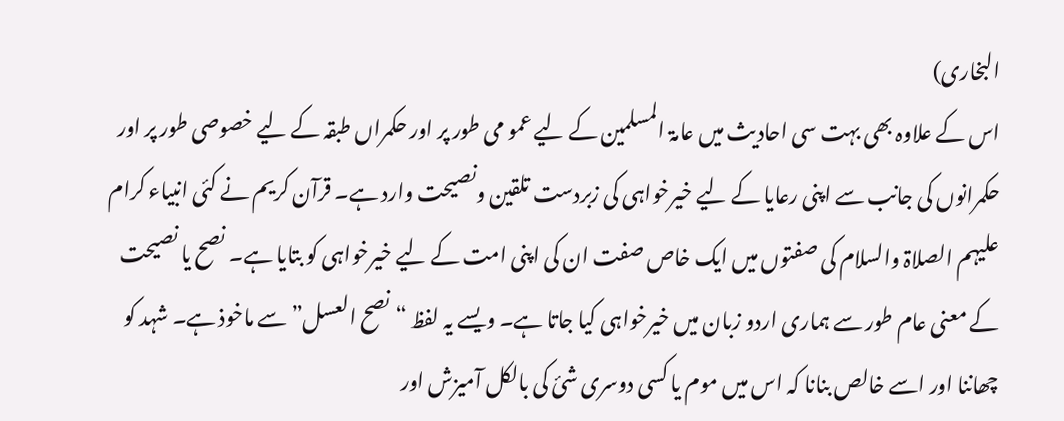البخاری)
اس کے علاوہ بھی بہت سی احادیث میں عامۃ المسلمین کے لیے عمو می طور پر اور حکمراں طبقہ کے لیے خصوصی طور پر اور حکمرانوں کی جانب سے اپنی رعایا کے لیے خیرخواہی کی زبردست تلقین ونصیحت وارد ہے۔ قرآن کریم نے کئی انبیاء کرام علیہم الصلاۃ والسلام کی صفتوں میں ایک خاص صفت ان کی اپنی امت کے لیے خیرخواہی کو بتایا ہے۔ نصح یا نصیحت کے معنی عام طور سے ہماری اردو زبان میں خیرخواہی کیا جاتا ہے۔ ویسے یہ لفظ “نصح العسل” سے ماخوذ ہے۔ شہد کو چھاننا اور اسے خالص بنانا کہ اس میں موم یا کسی دوسری شئ کی بالکل آمیزش اور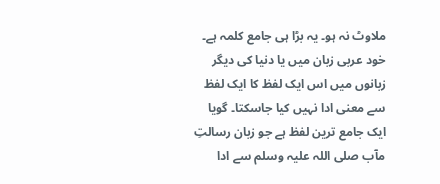ملاوٹ نہ ہو۔ یہ بڑا ہی جامع کلمہ ہے۔ خود عربی زبان میں یا دنیا کی دیگر زبانوں میں اس ایک لفظ کا ایک لفظ سے معنی ادا نہیں کیا جاسکتا۔ گویا ایک جامع ترین لفظ ہے جو زبان رسالتِ مآب صلی اللہ علیہ وسلم سے ادا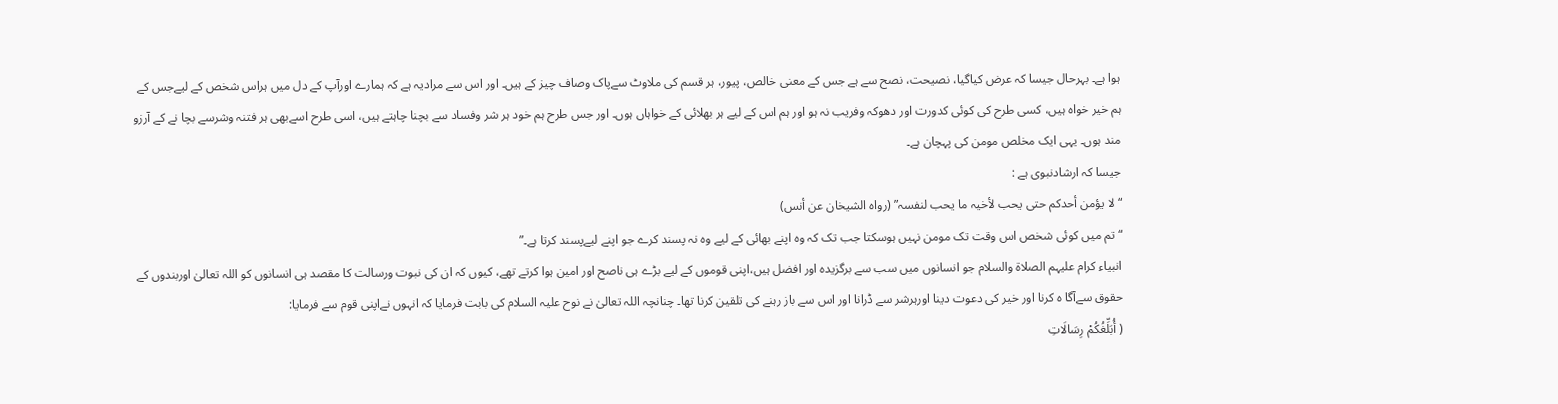ہوا ہے۔ بہرحال جیسا کہ عرض کیاگیا، نصیحت، نصح سے ہے جس کے معنی خالص، پیور، ہر قسم کی ملاوٹ سےپاک وصاف چیز کے ہیں۔ اور اس سے مرادیہ ہے کہ ہمارے اورآپ کے دل میں ہراس شخص کے لیےجس کے ہم خیر خواہ ہیں، کسی طرح کی کوئی کدورت اور دھوکہ وفریب نہ ہو اور ہم اس کے لیے ہر بھلائی کے خواہاں ہوں۔ اور جس طرح ہم خود ہر شر وفساد سے بچنا چاہتے ہیں، اسی طرح اسےبھی ہر فتنہ وشرسے بچا نے کے آرزو مند ہوں۔ یہی ایک مخلص مومن کی پہچان ہے۔
جیسا کہ ارشادنبوی ہے :
“لا یؤمن أحدکم حتی یحب لأخیہ ما یحب لنفسہ” (رواہ الشیخان عن أنس)
“ تم میں کوئی شخص اس وقت تک مومن نہیں ہوسکتا جب تک کہ وہ اپنے بھائی کے لیے وہ نہ پسند کرے جو اپنے لیےپسند کرتا ہے۔”
انبیاء کرام علیہم الصلاۃ والسلام جو انسانوں میں سب سے برگزیدہ اور افضل ہیں،اپنی قوموں کے لیے بڑے ہی ناصح اور امین ہوا کرتے تھے، کیوں کہ ان کی نبوت ورسالت کا مقصد ہی انسانوں کو اللہ تعالیٰ اوربندوں کے حقوق سےآگا ہ کرنا اور خیر کی دعوت دینا اورہرشر سے ڈرانا اور اس سے باز رہنے کی تلقین کرنا تھا۔ چنانچہ اللہ تعالیٰ نے نوح علیہ السلام کی بابت فرمایا کہ انہوں نےاپنی قوم سے فرمایا:
( أُبَلِّغُكُمْ رِسَالَاتِ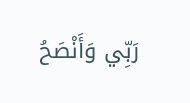رَبِّي وَأَنْصَحُ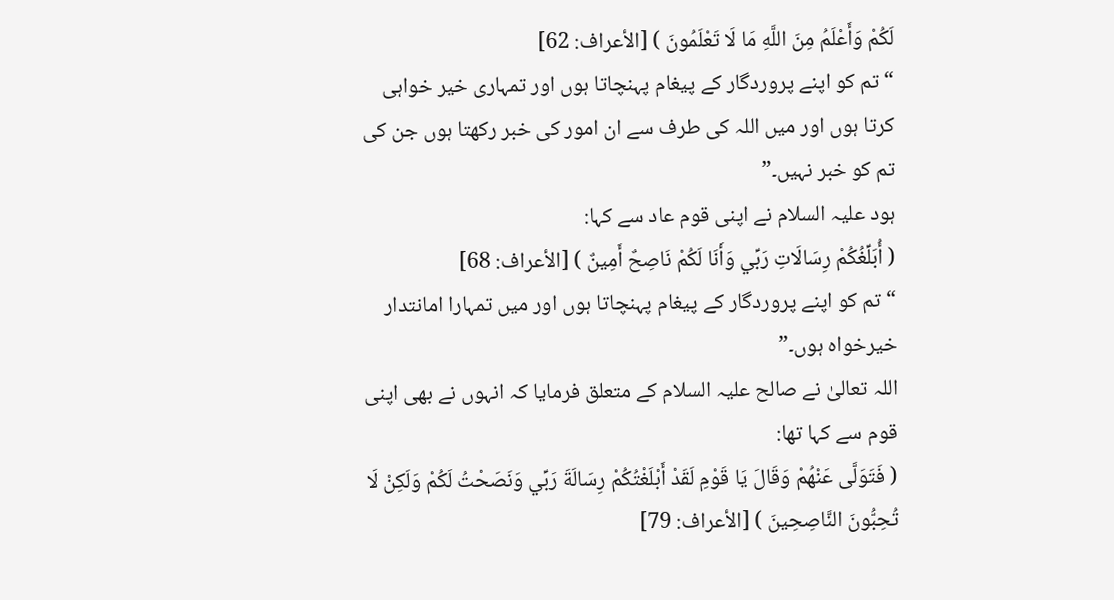لَكُمْ وَأَعْلَمُ مِنَ اللَّهِ مَا لَا تَعْلَمُونَ ) [الأعراف: 62]
“تم کو اپنے پروردگار کے پیغام پہنچاتا ہوں اور تمہاری خیر خواہی کرتا ہوں اور میں اللہ کی طرف سے ان امور کی خبر رکھتا ہوں جن کی تم کو خبر نہیں۔”
ہود علیہ السلام نے اپنی قوم عاد سے کہا:
( أُبَلِّغُكُمْ رِسَالَاتِ رَبِّي وَأَنَا لَكُمْ نَاصِحٌ أَمِينٌ ) [الأعراف: 68]
“تم کو اپنے پروردگار کے پیغام پہنچاتا ہوں اور میں تمہارا امانتدار خیرخواه ہوں۔”
اللہ تعالیٰ نے صالح علیہ السلام کے متعلق فرمایا کہ انہوں نے بھی اپنی قوم سے کہا تھا:
( فَتَوَلَّى عَنْهُمْ وَقَالَ يَا قَوْمِ لَقَدْ أَبْلَغْتُكُمْ رِسَالَةَ رَبِّي وَنَصَحْتُ لَكُمْ وَلَكِنْ لَا تُحِبُّونَ النَّاصِحِينَ ) [الأعراف: 79]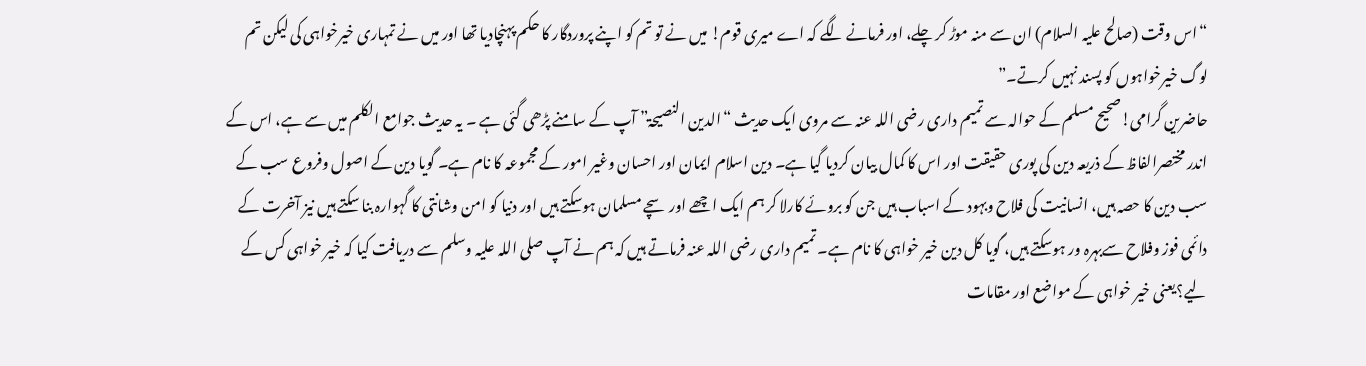“اس وقت (صالح علیہ السلام) ان سے منہ موڑ کر چلے، اور فرمانے لگے کہ اے میری قوم! میں نے تو تم کو اپنے پروردگار کا حکم پہنچادیا تھا اور میں نے تمہاری خیرخواہی کی لیکن تم لوگ خیرخواہوں کو پسند نہیں کرتے۔”
حاضرین گرامی!صحیح مسلم کے حوالہ سے تمیم داری رضی اللہ عنہ سے مروی ایک حدیث “الدین النصیحۃ” آپ کے سامنے پڑھی گئی ہے ۔ یہ حدیث جوامع الکلم میں سے ہے، اس کے اندر مختصرالفاظ کے ذریعہ دین کی پوری حقیقت اور اس کا کمال بیان کردیا گیا ہے۔ دین اسلام ایمان اور احسان وغیر امور کے مجموعہ کا نام ہے۔ گویا دین کے اصول وفروع سب کے سب دین کا حصہ ہیں، انسانیت کی فلاح وبہود کے اسباب ہیں جن کو بروئے کارلا کر ہم ایک اچھے اور سچے مسلمان ہوسکتے ہیں اور دنیا کو امن وشانتی کا گہوارہ بنا سکتے ہیں نیز آخرت کے دائمی فوز وفلاح سےبہرہ ور ہوسکتے ہیں، گویا کل دین خیر خواہی کا نام ہے۔ تمیم داری رضی اللہ عنہ فرماتے ہیں کہ ہم نے آپ صلی اللہ علیہ وسلم سے دریافت کیا کہ خیر خواہی کس کے لیے؟یعنی خیر خواہی کے مواضع اور مقامات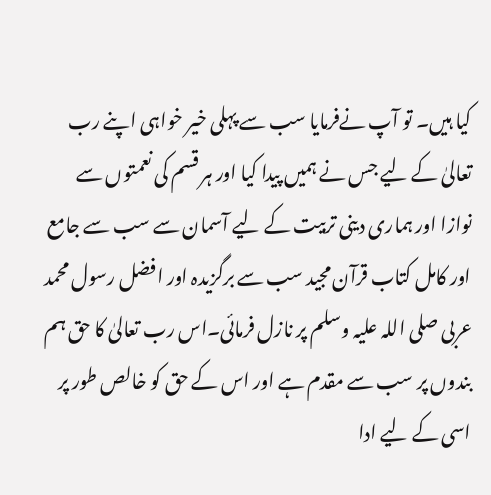کیا ہیں۔ تو آپ نےفرمایا سب سے پہلی خیر خواہی اپنے رب تعالیٰ کے لیے جس نے ہمیں پیدا کیا اور ہر قسم کی نعمتوں سے نوازا اور ہماری دینی تربیت کے لیے آسمان سے سب سے جامع اور کامل کتاب قرآن مجید سب سے برگزیدہ اور افضل رسول محمد عربی صلی اللہ علیہ وسلم پر نازل فرمائی۔اس رب تعالیٰ کا حق ہم بندوں پر سب سے مقدم ہے اور اس کے حق کو خالص طور پر اسی کے لیے ادا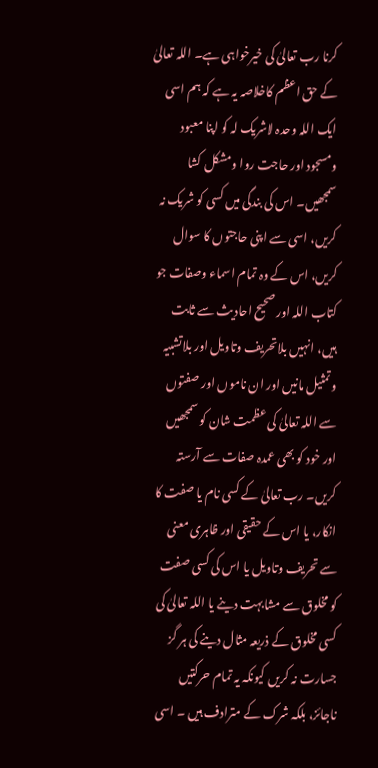کرنا رب تعالیٰ کی خیرخواہی ہے۔ اللہ تعالیٰ کے حق اعظم کاخلاصہ یہ ہے کہ ہم اسی ایک اللہ وحدہ لاشریک لہ کو اپنا معبود ومسجود اور حاجت روا ومشکل کشا سمجھیں۔ اس کی بندگی میں کسی کو شریک نہ کریں، اسی سے اپنی حاجتوں کا سوال کریں، اس کے وہ تمام اسماء وصفات جو کتاب اللہ اور صحیح احادیث سے ثابت ہیں، انہیں بلاتحریف وتاویل اور بلاتشبیہ وتمثیل مانیں اور ان ناموں اور صفتوں سے اللہ تعالیٰ کی عظمت شان کو سمجھیں اور خود کو بھی عمدہ صفات سے آرستہ کریں۔ رب تعالیٰ کے کسی نام یا صفت کا انکار، یا اس کے حقیقی اور ظاہری معنی سے تحریف وتاویل یا اس کی کسی صفت کو مخلوق سے مشابہت دینے یا اللہ تعالیٰ کی کسی مخلوق کے ذریعہ مثال دینے کی ہر گز جسارت نہ کریں کیونکہ یہ تمام حرکتیں ناجائز، بلکہ شرک کے مترادف ہیں ۔ اسی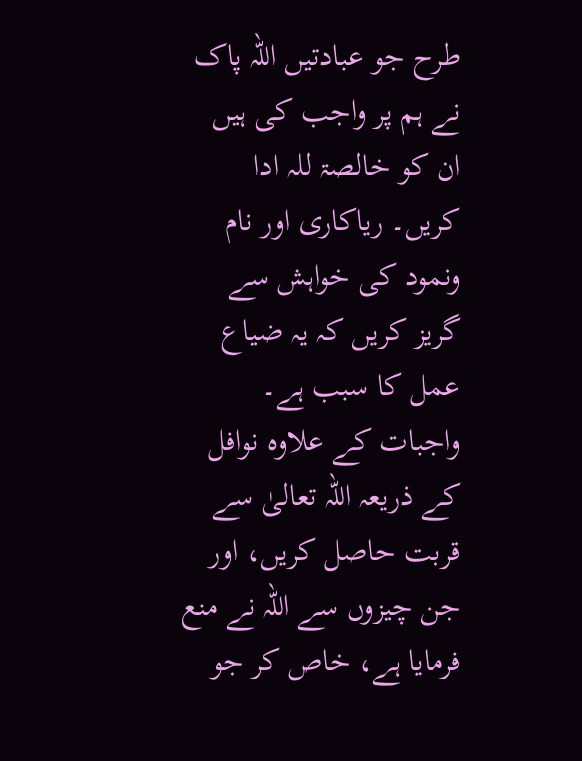طرح جو عبادتیں اللہ پاک نے ہم پر واجب کی ہیں ان کو خالصۃ للہ ادا کریں۔ ریاکاری اور نام ونمود کی خواہش سے گریز کریں کہ یہ ضیاع عمل کا سبب ہے۔ واجبات کے علاوہ نوافل کے ذریعہ اللہ تعالیٰ سے قربت حاصل کریں، اور جن چیزوں سے اللہ نے منع فرمایا ہے، خاص کر جو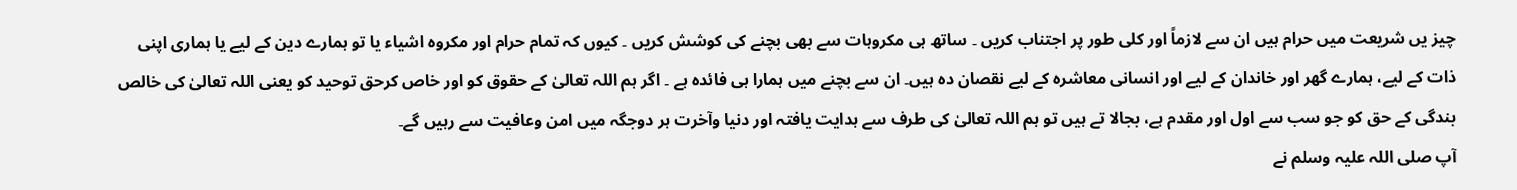چیز یں شریعت میں حرام ہیں ان سے لازماً اور کلی طور پر اجتناب کریں ۔ ساتھ ہی مکروہات سے بھی بچنے کی کوشش کریں ۔ کیوں کہ تمام حرام اور مکروہ اشیاء یا تو ہمارے دین کے لیے یا ہماری اپنی ذات کے لیے، ہمارے گھر اور خاندان کے لیے اور انسانی معاشرہ کے لیے نقصان دہ ہیں۔ ان سے بچنے میں ہمارا ہی فائدہ ہے ۔ اگر ہم اللہ تعالیٰ کے حقوق کو اور خاص کرحق توحید کو یعنی اللہ تعالیٰ کی خالص بندگی کے حق کو جو سب سے اول اور مقدم ہے، بجالا تے ہیں تو ہم اللہ تعالیٰ کی طرف سے ہدایت یافتہ اور دنیا وآخرت ہر دوجگہ میں امن وعافیت سے رہیں گے۔
آپ صلی اللہ علیہ وسلم نے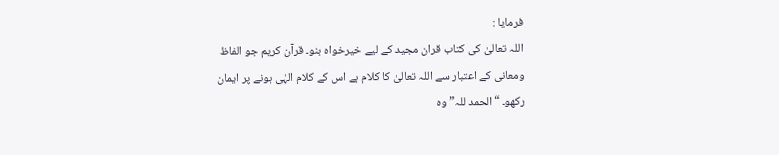فرمایا :
اللہ تعالیٰ کی کتاب قران مجید کے لیے خیرخواہ بنو۔ قرآن کریم جو الفاظ ومعانی کے اعتبار سے اللہ تعالیٰ کا کلام ہے اس کے کلام الہٰی ہونے پر ایمان رکھو۔ “الحمد للہ” وہ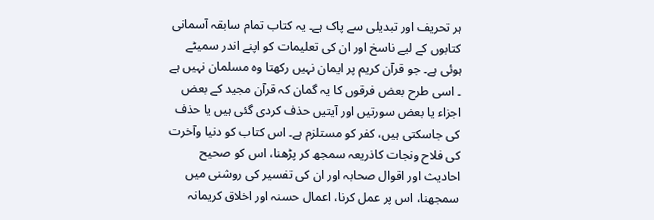ہر تحریف اور تبدیلی سے پاک ہے۔ یہ کتاب تمام سابقہ آسمانی کتابوں کے لیے ناسخ اور ان کی تعلیمات کو اپنے اندر سمیٹے ہوئی ہے۔ جو قرآن کریم پر ایمان نہیں رکھتا وہ مسلمان نہیں ہے ۔ اسی طرح بعض فرقوں کا یہ گمان کہ قرآن مجید کے بعض اجزاء یا بعض سورتیں اور آیتیں حذف کردی گئی ہیں یا حذف کی جاسکتی ہیں، کفر کو مستلزم ہے۔ اس کتاب کو دنیا وآخرت کی فلاح ونجات کاذریعہ سمجھ کر پڑھنا، اس کو صحیح احادیث اور اقوال صحابہ اور ان کی تفسیر کی روشنی میں سمجھنا، اس پر عمل کرنا، اعمال حسنہ اور اخلاق کریمانہ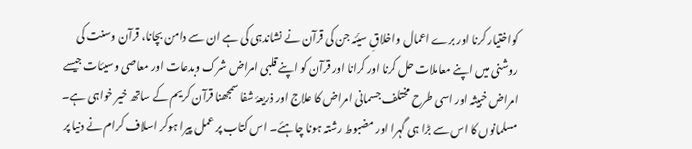کواختیار کرنا اور برے اعمال واخلاقِ سیّئہ جن کی قرآن نے نشاندہی کی ہے ان سے دامن بچانا، قرآن وسنت کی روشنی میں اپنے معاملات حل کرنا اور کرانا اور قرآن کو اپنے قلبی امراض شرک وبدعات اور معاصی وسیئات جیسے امراض خبیثہ اور اسی طرح مختلف جسمانی امراض کا علاج اور ذریعۂ شفا سمجھنا قرآن کریم کے ساتھ خیر خواہی ہے۔ مسلمانوں کا اس سے بڑا ہی گہرا اور مضبوط رشتہ ہونا چاہئے۔ اس کتاب پر عمل پیرا ہوکر اسلاف کرام نے دنیا پر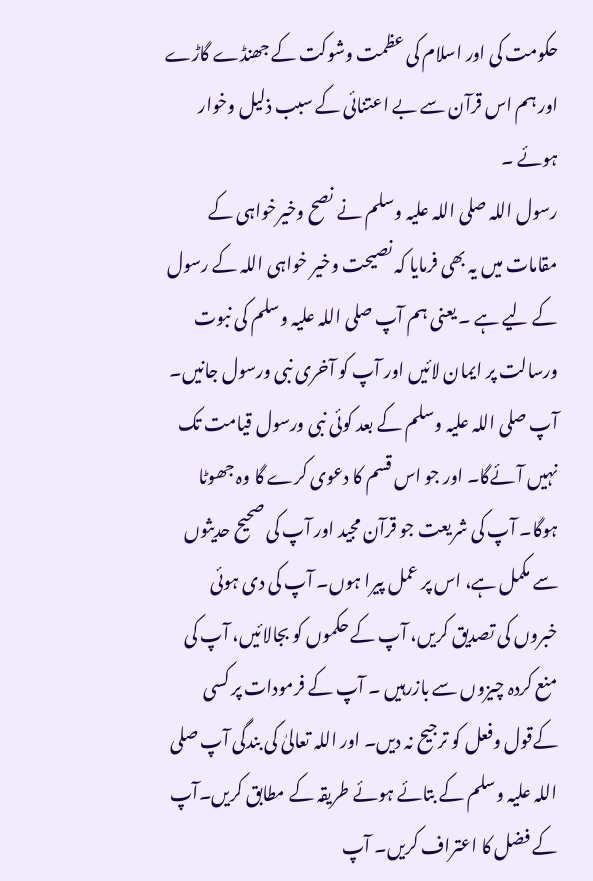حکومت کی اور اسلام کی عظمت وشوکت کے جھنڈے گاڑے اور ہم اس قرآن سے بے اعتنائی کے سبب ذلیل وخوار ہوئے ۔
رسول اللہ صلی اللہ علیہ وسلم نے نصح وخیرخواہی کے مقامات میں یہ بھی فرمایا کہ نصیحت وخیر خواہی اللہ کے رسول کے لیے ہے ۔ یعنی ہم آپ صلی اللہ علیہ وسلم کی نبوت ورسالت پر ایمان لائیں اور آپ کو آخری نبی ورسول جانیں۔ آپ صلی اللہ علیہ وسلم کے بعد کوئی نبی ورسول قیامت تک نہیں آئےگا۔ اور جو اس قسم کا دعوی کرے گا وہ جھوٹا ہوگا۔ آپ کی شریعت جو قرآن مجید اور آپ کی صحیح حدیثوں سے مکمل ہے، اس پر عمل پیرا ہوں۔ آپ کی دی ہوئی خبروں کی تصدیق کریں، آپ کے حکموں کو بجالائیں، آپ کی منع کردہ چیزوں سے بازرہیں ۔ آپ کے فرمودات پر کسی کےقول وفعل کو ترجیح نہ دیں۔ اور اللہ تعالیٰ کی بندگی آپ صلی اللہ علیہ وسلم کے بتائے ہوئے طریقہ کے مطابق کریں۔آپ کے فضل کا اعتراف کریں۔ آپ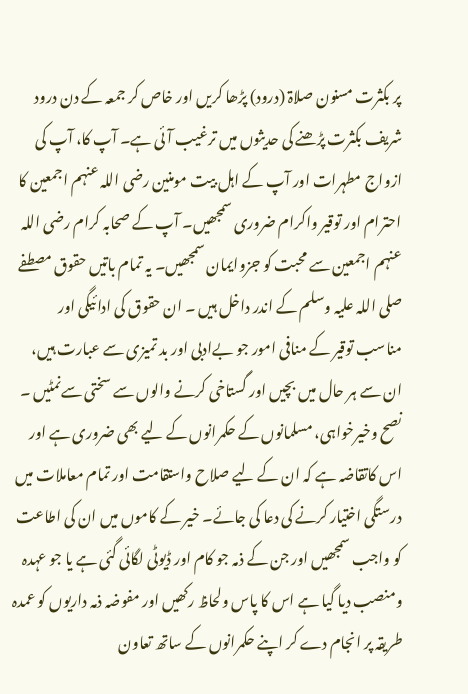پر بکثرت مسنون صلاۃ (درود) پڑھا کریں اور خاص کر جمعہ کے دن درود شریف بکثرت پڑھنے کی حدیثوں میں ترغیب آئی ہے۔ آپ کا، آپ کی ازواج مطہرات اور آپ کے اہل بیت مومنین رضی اللہ عنہم اجمعین کا احترام اور توقیر واکرام ضروری سمجھیں۔ آپ کے صحابہ کرام رضی اللہ عنہم اجمعین سے محبت کو جزوایمان سمجھیں۔ یہ تمام باتیں حقوق مصطفے صلی اللہ علیہ وسلم کے اندر داخل ہیں ۔ ان حقوق کی ادائیگی اور مناسب توقیر کے منافی امور جو بےادبی اور بد تمیزی سے عبارت ہیں، ان سے ہر حال میں بچیں اور گستاخی کرنے والوں سے سختی سےنمٹیں ۔
نصح وخیرخواہی، مسلمانوں کے حکمرانوں کے لیے بھی ضروری ہے اور اس کاتقاضہ ہے کہ ان کے لیے صلاح واستقامت اور تمام معاملات میں درستگی اختیار کرنے کی دعا کی جائے۔ خیر کے کاموں میں ان کی اطاعت کو واجب سمجھیں اور جن کے ذمہ جو کام اور ڈیوٹی لگائی گئی ہے یا جو عہدہ ومنصب دیا گیا ہے اس کا پاس ولحاظ رکھیں اور مفوضہ ذمہ داریوں کو عمدہ طریقہ پر انجام دے کر اپنے حکمرانوں کے ساتھ تعاون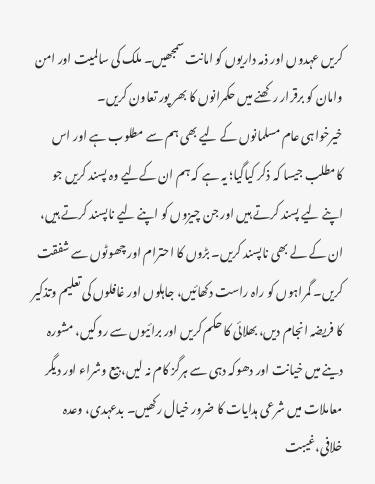کریں عہدوں اور ذمہ داریوں کو امانت سمجھیں۔ ملک کی سالمیت اور امن وامان کو برقرار رکھنے میں حکمرانوں کا بھر پور تعاون کریں۔
خیرخواہی عام مسلمانوں کے لیے بھی ہم سے مطلوب ہے اور اس کامطلب جیسا کہ ذکر کیاگیا؛ یہ ہے کہ ہم ان کےلیے وہ پسند کریں جو اپنے لیے پسند کرتے ہیں اور جن چیزوں کو اپنے لیے ناپسند کرتے ہیں، ان کے لے بھی ناپسند کریں۔ بڑوں کا احترام اور چھوٹوں سے شفقت کریں۔ گمراہوں کو راہ راست دکھائیں، جاہلوں اور غافلوں کی تعلیم وتذکیر کا فریضہ انجام دیں، بھلائی کا حکم کریں اور برائیوں سے روکیں، مشورہ دینے میں خیانت اور دھوکہ دہی سے ہرگز کام نہ لیں، بیع وشراء اور دیگر معاملات میں شرعی ہدایات کا ضرور خیال رکھیں۔ بدعہدی، وعدہ خلافی،غیبت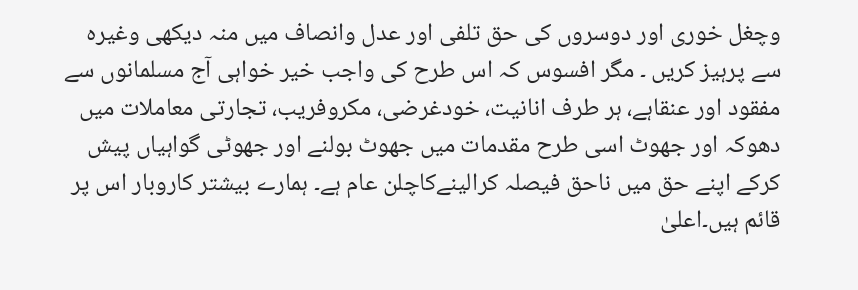وچغل خوری اور دوسروں کی حق تلفی اور عدل وانصاف میں منہ دیکھی وغیرہ سے پرہیز کریں ۔ مگر افسوس کہ اس طرح کی واجب خیر خواہی آج مسلمانوں سے مفقود اور عنقاہے، ہر طرف انانیت، خودغرضی، مکروفریب، تجارتی معاملات میں دھوکہ اور جھوٹ اسی طرح مقدمات میں جھوٹ بولنے اور جھوٹی گواہیاں پیش کرکے اپنے حق میں ناحق فیصلہ کرالینےکاچلن عام ہے۔ ہمارے بیشتر کاروبار اس پر قائم ہیں۔اعلیٰ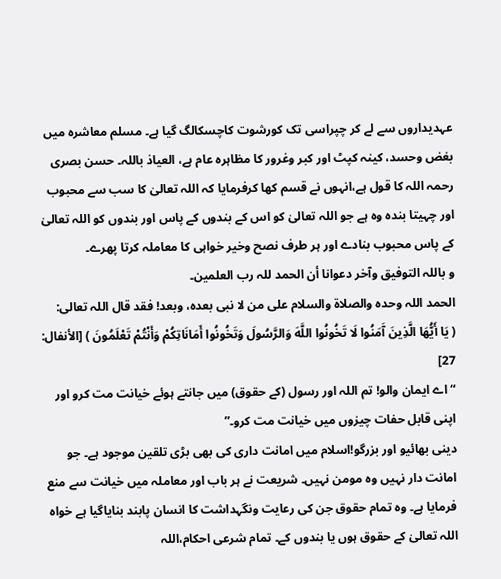عہدیداروں سے لے کر چپراسی تک کورشوت کاچسکالگ گيا ہے۔ مسلم معاشرہ میں بغض وحسد، کینہ کپٹ اور کبر وغرور کا مظاہرہ عام ہے، العیاذ باللہ۔ حسن بصری رحمہ اللہ کا قول ہے،انہوں نے قسم کھا کرفرمایا کہ اللہ تعالیٰ کا سب سے محبوب اور چہیتا بندہ وہ ہے جو اللہ تعالیٰ کو اس کے بندوں کے پاس اور بندوں کو اللہ تعالیٰ کے پاس محبوب بنادے اور ہر طرف نصح وخیر خواہی کا معاملہ کرتا پھرے۔
و باللہ التوفیق وآخر دعوانا أن الحمد للہ رب العلمین۔
الحمد اللہ وحدہ والصلاۃ والسلام علی من لا نبی بعدہ، وبعد! فقد قال اللہ تعالی:
( يَا أَيُّهَا الَّذِينَ آَمَنُوا لَا تَخُونُوا اللَّهَ وَالرَّسُولَ وَتَخُونُوا أَمَانَاتِكُمْ وَأَنْتُمْ تَعْلَمُونَ ) [الأنفال: 27]
“ اے ایمان والو! تم اللہ اور رسول (کے حقوق) میں جانتے ہوئے خیانت مت کرو اور اپنی قابل حفات چیزوں میں خیانت مت کرو۔”
دینی بھائیو اور بزرگو!اسلام میں امانت داری کی بھی بڑی تلقین موجود ہے۔ جو امانت دار نہیں وہ مومن نہیں۔ شریعت نے ہر باب اور معاملہ میں خیانت سے منع فرمایا ہے۔ وہ تمام حقوق جن کی رعایت ونگہداشت کا انسان پابند بنایاگیا ہے خواہ اللہ تعالیٰ کے حقوق ہوں یا بندوں کے۔ تمام شرعی احکام،اللہ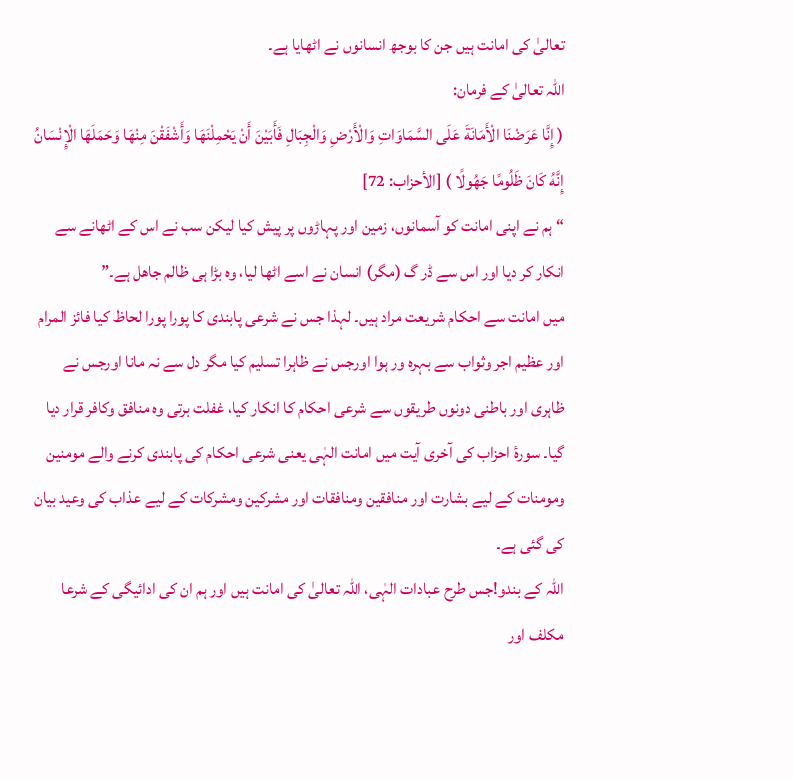تعالیٰ کی امانت ہیں جن کا بوجھ انسانوں نے اٹھایا ہے۔
اللہ تعالیٰ کے فرمان:
( إِنَّا عَرَضْنَا الْأَمَانَةَ عَلَى السَّمَاوَاتِ وَالْأَرْضِ وَالْجِبَالِ فَأَبَيْنَ أَنْ يَحْمِلْنَهَا وَأَشْفَقْنَ مِنْهَا وَحَمَلَهَا الْإِنْسَانُ إِنَّهُ كَانَ ظَلُومًا جَهُولًا ) [الأحزاب: 72]
“ ہم نے اپنی امانت کو آسمانوں، زمین اور پہاڑوں پر پیش کیا لیکن سب نے اس کے اٹھانے سے انکار کر دیا اور اس سے ڈر گ (مگر) انسان نے اسے اٹھا لیا، وہ بڑا ہی ظالم جاھل ہے۔”
میں امانت سے احکام شریعت مراد ہیں۔ لہذا جس نے شرعی پابندی کا پورا پورا لحاظ کیا فائز المرام اور عظیم اجر وثواب سے بہرہ ور ہوا اورجس نے ظاہرا تسلیم کیا مگر دل سے نہ مانا اورجس نے ظاہری اور باطنی دونوں طریقوں سے شرعی احکام کا انکار کیا، غفلت برتی وہ منافق وکافر قرار دیا گيا۔ سورۂ احزاب کی آخری آیت میں امانت الہٰی یعنی شرعی احکام کی پابندی کرنے والے مومنین ومومنات کے لیے بشارت اور منافقین ومنافقات اور مشرکین ومشرکات کے لیے عذاب کی وعید بیان کی گئی ہے۔
اللہ کے بندو!جس طرح عبادات الہٰی، اللہ تعالیٰ کی امانت ہیں اور ہم ان کی ادائیگی کے شرعا مکلف اور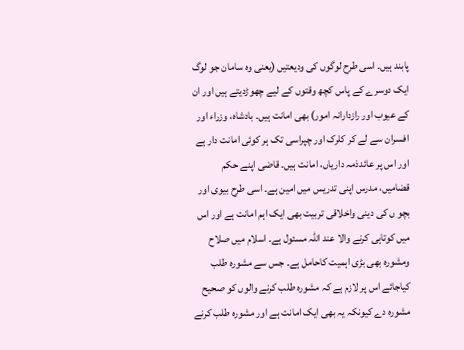پابند ہیں۔ اسی طرح لوگوں کی ودیعتیں (یعنی وہ سامان جو لوگ ایک دوسرے کے پاس کچھ وقتوں کے لیے چھوڑدیتے ہیں اور ان کے عیوب اور رازدارانہ امور) بھی امانت ہیں۔ بادشاہ، وزراء اور افسران سے لے کر کلرک اور چپراسی تک ہر کوئی امانت دار ہے اور اس پر عائدذمہ داریاں، امانت ہیں۔ قاضی اپنے حکم قضامیں، مدرس اپنی تدریس میں امین ہے۔ اسی طرح بیوی اور بچو ں کی دینی واخلاقی تربیت بھی ایک اہم امانت ہے اور اس میں کوتاہی کرنے والا عند اللہ مسئول ہے۔ اسلام میں صلاح ومشورہ بھی بڑی اہمیت کاحامل ہے۔ جس سے مشورہ طلب کیاجائے اس پر لازم ہے کہ مشورہ طلب کرنے والوں کو صحیح مشورہ دے کیونکہ یہ بھی ایک امانت ہے اور مشورہ طلب کرنے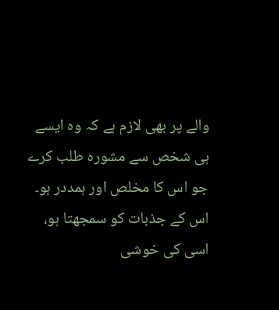والے پر بھی لازم ہے کہ وہ ایسے ہی شخص سے مشورہ طلب کرے جو اس کا مخلص اور ہمددر ہو۔ اس کے جذبات کو سمجھتا ہو، اسی کی خوشی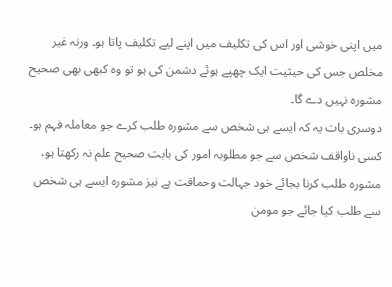میں اپنی خوشی اور اس کی تکلیف میں اپنے لیے تکلیف پاتا ہو۔ ورنہ غیر مخلص جس کی حیثیت ایک چھپے ہوئے دشمن کی ہو تو وہ کبھی بھی صحیح مشورہ نہیں دے گا۔
دوسری بات یہ کہ ایسے ہی شخص سے مشورہ طلب کرے جو معاملہ فہم ہو۔ کسی ناواقف شخص سے جو مطلوبہ امور کی بابت صحیح علم نہ رکھتا ہو، مشورہ طلب کرنا بجائے خود جہالت وحماقت ہے نیز مشورہ ایسے ہی شخص سے طلب کیا جائے جو مومن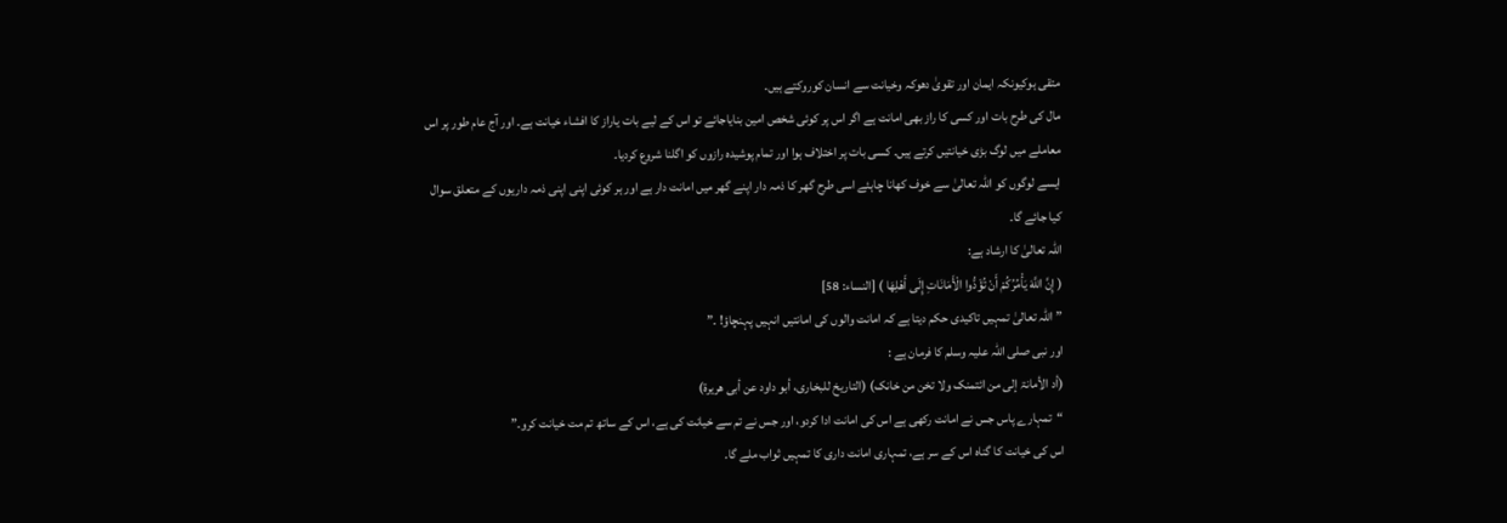متقی ہوکیونکہ ایمان اور تقویٰ دھوکہ وخیانت سے انسان کوروکتے ہیں۔
مال کی طرح بات اور کسی کا راز بھی امانت ہے اگر اس پر کوئی شخص امین بنایاجائے تو اس کے لیے بات یاراز کا افشاء خیانت ہے۔ اور آج عام طور پر اس معاملے میں لوگ بڑی خیانتیں کرتے ہیں۔ کسی بات پر اختلاف ہوا اور تمام پوشیدہ رازوں کو اگلنا شروع کردیا۔
ایسے لوگوں کو اللہ تعالیٰ سے خوف کھانا چاہئے اسی طرح گھر کا ذمہ دار اپنے گھر میں امانت دار ہے اور ہر کوئی اپنی اپنی ذمہ داریوں کے متعلق سوال کیا جائے گا۔
اللہ تعالیٰ کا ارشاد ہے:
( إِنَّ اللَّهَ يَأْمُرُكُمْ أَنْ تُؤَدُّوا الْأَمَانَاتِ إِلَى أَهْلِهَا ) [النساء: 58]
”اللہ تعالیٰ تمہیں تاکیدی حکم دیتا ہے کہ امانت والوں کی امانتیں انہیں پہنچاؤ! ۔”
اور نبی صلی اللہ علیہ وسلم کا فرمان ہے :
(أد الأمانۃ إلی من ائتمنک ولا تخن من خانک) (التاریخ للبخاری، أبو داود عن أبی ھریرۃ)
“تمہارے پاس جس نے امانت رکھی ہے اس کی امانت ادا کردو، اور جس نے تم سے خیانت کی ہے، اس کے ساتھ تم مت خیانت کرو۔”
اس کی خیانت کا گناہ اس کے سر ہے، تمہاری امانت داری کا تمہیں ثواب ملے گا۔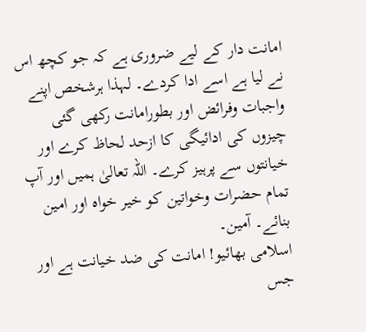امانت دار کے لیے ضروری ہے کہ جو کچھ اس نے لیا ہے اسے ادا کردے۔ لہذا ہرشخص اپنے واجبات وفرائض اور بطورامانت رکھی گئی چیزوں کی ادائیگی کا ازحد لحاظ کرے اور خیانتوں سے پرہیز کرے۔ اللہ تعالیٰ ہمیں اور آپ تمام حضرات وخواتین کو خیر خواہ اور امین بنائے۔ آمین۔
اسلامی بھائيو! امانت کی ضد خیانت ہے اور جس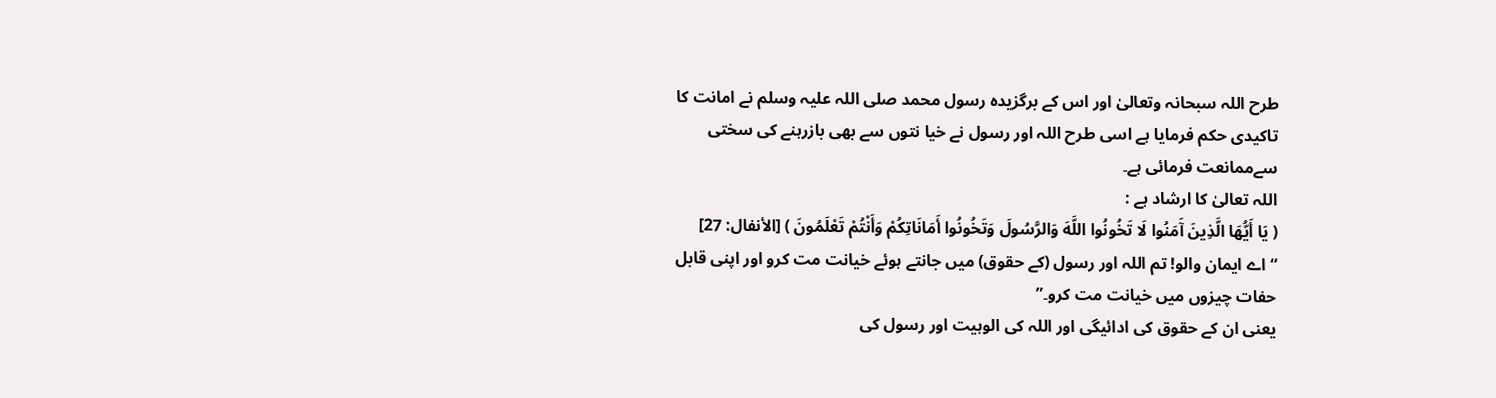طرح اللہ سبحانہ وتعالیٰ اور اس کے برگزیدہ رسول محمد صلی اللہ علیہ وسلم نے امانت کا تاکیدی حکم فرمایا ہے اسی طرح اللہ اور رسول نے خیا نتوں سے بھی بازرہنے کی سختی سےممانعت فرمائی ہے۔
اللہ تعالیٰ کا ارشاد ہے :
( يَا أَيُّهَا الَّذِينَ آَمَنُوا لَا تَخُونُوا اللَّهَ وَالرَّسُولَ وَتَخُونُوا أَمَانَاتِكُمْ وَأَنْتُمْ تَعْلَمُونَ ) [الأنفال: 27]
“ اے ایمان والو! تم اللہ اور رسول (کے حقوق) میں جانتے ہوئے خیانت مت کرو اور اپنی قابل حفات چیزوں میں خیانت مت کرو۔”
یعنی ان کے حقوق کی ادائیگی اور اللہ کی الوہیت اور رسول کی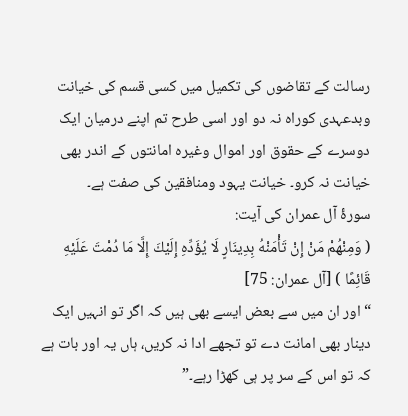رسالت کے تقاضوں کی تکمیل میں کسی قسم کی خیانت وبدعہدی کوراہ نہ دو اور اسی طرح تم اپنے درمیان ایک دوسرے کے حقوق اور اموال وغیرہ امانتوں کے اندر بھی خیانت نہ کرو۔ خیانت یہود ومنافقین کی صفت ہے۔
سورۂ آل عمران کی آیت:
( وَمِنْهُمْ مَنْ إِنْ تَأْمَنْهُ بِدِينَارٍ لَا يُؤَدِّهِ إِلَيْكَ إِلَّا مَا دُمْتَ عَلَيْهِ قَائِمًا ) [آل عمران: 75]
“اور ان میں سے بعض ایسے بھی ہیں کہ اگر تو انہیں ایک دینار بھی امانت دے تو تجھے ادا نہ کریں، ہاں یہ اور بات ہے کہ تو اس کے سر پر ہی کھڑا رہے۔”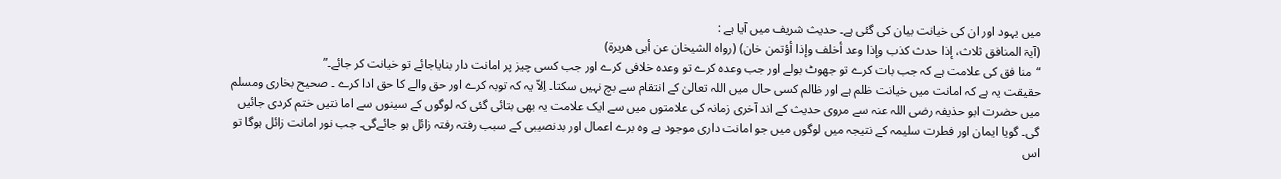میں یہود اور ان کی خیانت بیان کی گئی ہے۔ حدیث شریف میں آیا ہے :
(آیۃ المنافق ثلاث، إذا حدث کذب وإذا وعد أخلف وإذا أؤتمن خان) (رواہ الشیخان عن أبی ھریرۃ)
“منا فق کی علامت ہے کہ جب بات کرے تو جھوٹ بولے اور جب وعدہ کرے تو وعدہ خلافی کرے اور جب کسی چیز پر امانت دار بنایاجائے تو خیانت کر جائے۔”
حقیقت یہ ہے کہ امانت میں خیانت ظلم ہے اور ظالم کسی حال میں اللہ تعالیٰ کے انتقام سے بچ نہیں سکتا۔ اِلاّ یہ کہ توبہ کرے اور حق والے کا حق ادا کرے ۔ صحیح بخاری ومسلم میں حضرت ابو حذیفہ رضی اللہ عنہ سے مروی حدیث کے اند آخری زمانہ کی علامتوں میں سے ایک علامت یہ بھی بتائی گئی کہ لوگوں کے سینوں سے اما نتیں ختم کردی جائیں گی۔ گویا ایمان اور فطرت سلیمہ کے نتیجہ میں لوگوں میں جو امانت داری موجود ہے وہ برے اعمال اور بدنصیبی کے سبب رفتہ رفتہ زائل ہو جائےگی۔ جب نور امانت زائل ہوگا تو اس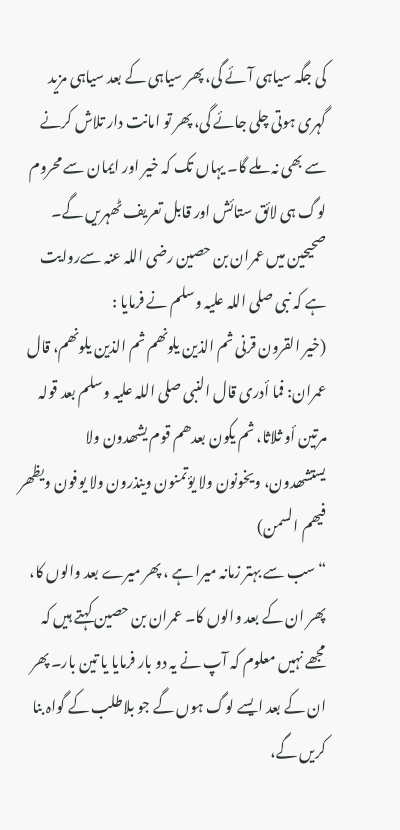کی جگہ سیاہی آئے گی، پھر سیاہی کے بعد سیاہی مزید گہری ہوتی چلی جائے گی، پھر تو امانت دار تلاش کرنے سے بھی نہ ملے گا۔ یہاں تک کہ خیر اور ایمان سے محروم لوگ ہی لائق ستائش اور قابل تعریف ٹھہریں گے۔
صحیحین میں عمران بن حصین رضی اللہ عنہ سےروایت ہے کہ نبی صلی اللہ علیہ وسلم نے فرمایا :
(خیر القرون قرنی ثم الذین یلونھم ثم الذین یلونھم، قال عمران: فما أدری قال النبی صلی اللہ علیہ وسلم بعد قولہ مرتین أو ثلاثا، ثم یکون بعدھم قوم یشھدون ولا یستشھدون، ویخونون ولا یؤتمنون وینذرون ولا یوفون ویظھر فیھم السمن)
“سب سے بہتر زمانہ میرا ہے ، پھر میرے بعد والوں کا، پھر ان کے بعد والوں کا۔ عمران بن حصین کہتے ہیں کہ مجھے نہیں معلوم کہ آپ نے یہ دو بار فرمایا یا تین بار۔ پھر ان کے بعد ایسے لوگ ہوں گے جو بلاطلب کے گواہ بنا کریں گے،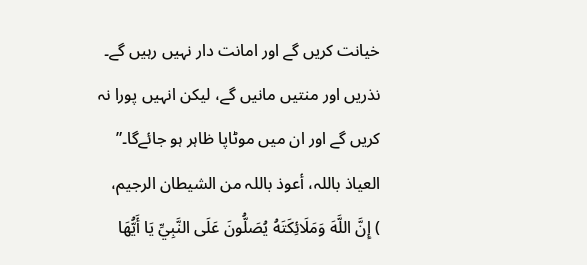خیانت کریں گے اور امانت دار نہیں رہیں گے۔ نذریں اور منتیں مانیں گے، لیکن انہیں پورا نہ کریں گے اور ان میں موٹاپا ظاہر ہو جائےگا۔”
العیاذ باللہ، أعوذ باللہ من الشیطان الرجیم،
) إِنَّ اللَّهَ وَمَلَائِكَتَهُ يُصَلُّونَ عَلَى النَّبِيِّ يَا أَيُّهَا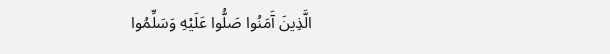الَّذِينَ آَمَنُوا صَلُّوا عَلَيْهِ وَسَلِّمُوا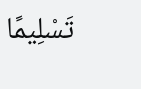تَسْلِيمًا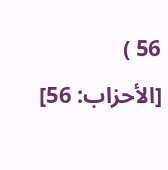56 ) [الأحزاب: 56]